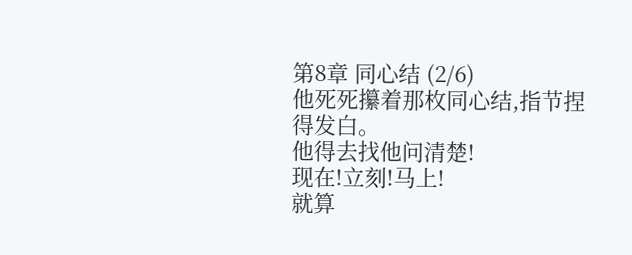第8章 同心结 (2/6)
他死死攥着那枚同心结,指节捏得发白。
他得去找他问清楚!
现在!立刻!马上!
就算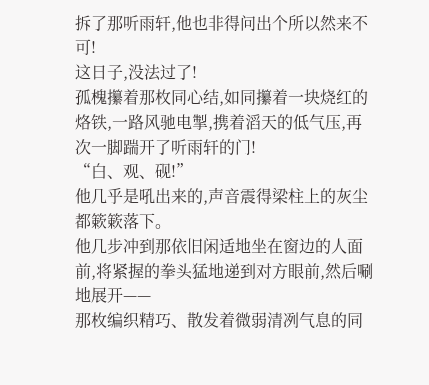拆了那听雨轩,他也非得问出个所以然来不可!
这日子,没法过了!
孤槐攥着那枚同心结,如同攥着一块烧红的烙铁,一路风驰电掣,携着滔天的低气压,再次一脚踹开了听雨轩的门!
“白、观、砚!”
他几乎是吼出来的,声音震得梁柱上的灰尘都簌簌落下。
他几步冲到那依旧闲适地坐在窗边的人面前,将紧握的拳头猛地递到对方眼前,然后唰地展开——
那枚编织精巧、散发着微弱清冽气息的同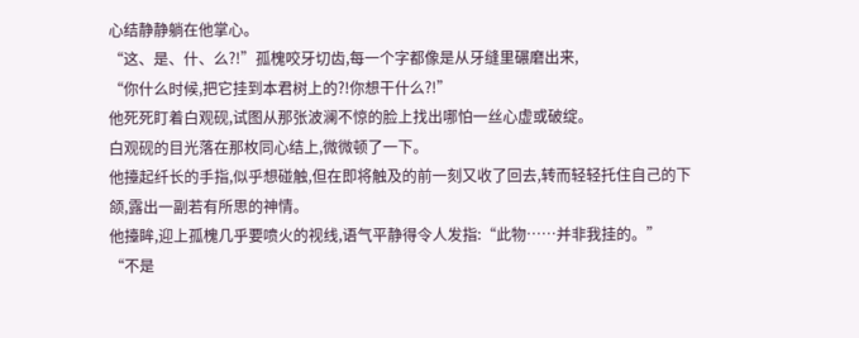心结静静躺在他掌心。
“这、是、什、么?!”孤槐咬牙切齿,每一个字都像是从牙缝里碾磨出来,
“你什么时候,把它挂到本君树上的?!你想干什么?!”
他死死盯着白观砚,试图从那张波澜不惊的脸上找出哪怕一丝心虚或破绽。
白观砚的目光落在那枚同心结上,微微顿了一下。
他擡起纤长的手指,似乎想碰触,但在即将触及的前一刻又收了回去,转而轻轻托住自己的下颌,露出一副若有所思的神情。
他擡眸,迎上孤槐几乎要喷火的视线,语气平静得令人发指:“此物……并非我挂的。”
“不是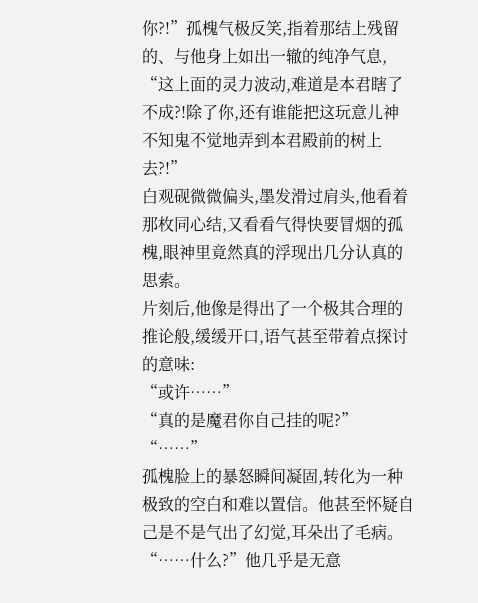你?!”孤槐气极反笑,指着那结上残留的、与他身上如出一辙的纯净气息,
“这上面的灵力波动,难道是本君瞎了不成?!除了你,还有谁能把这玩意儿神不知鬼不觉地弄到本君殿前的树上去?!”
白观砚微微偏头,墨发滑过肩头,他看着那枚同心结,又看看气得快要冒烟的孤槐,眼神里竟然真的浮现出几分认真的思索。
片刻后,他像是得出了一个极其合理的推论般,缓缓开口,语气甚至带着点探讨的意味:
“或许……”
“真的是魔君你自己挂的呢?”
“……”
孤槐脸上的暴怒瞬间凝固,转化为一种极致的空白和难以置信。他甚至怀疑自己是不是气出了幻觉,耳朵出了毛病。
“……什么?”他几乎是无意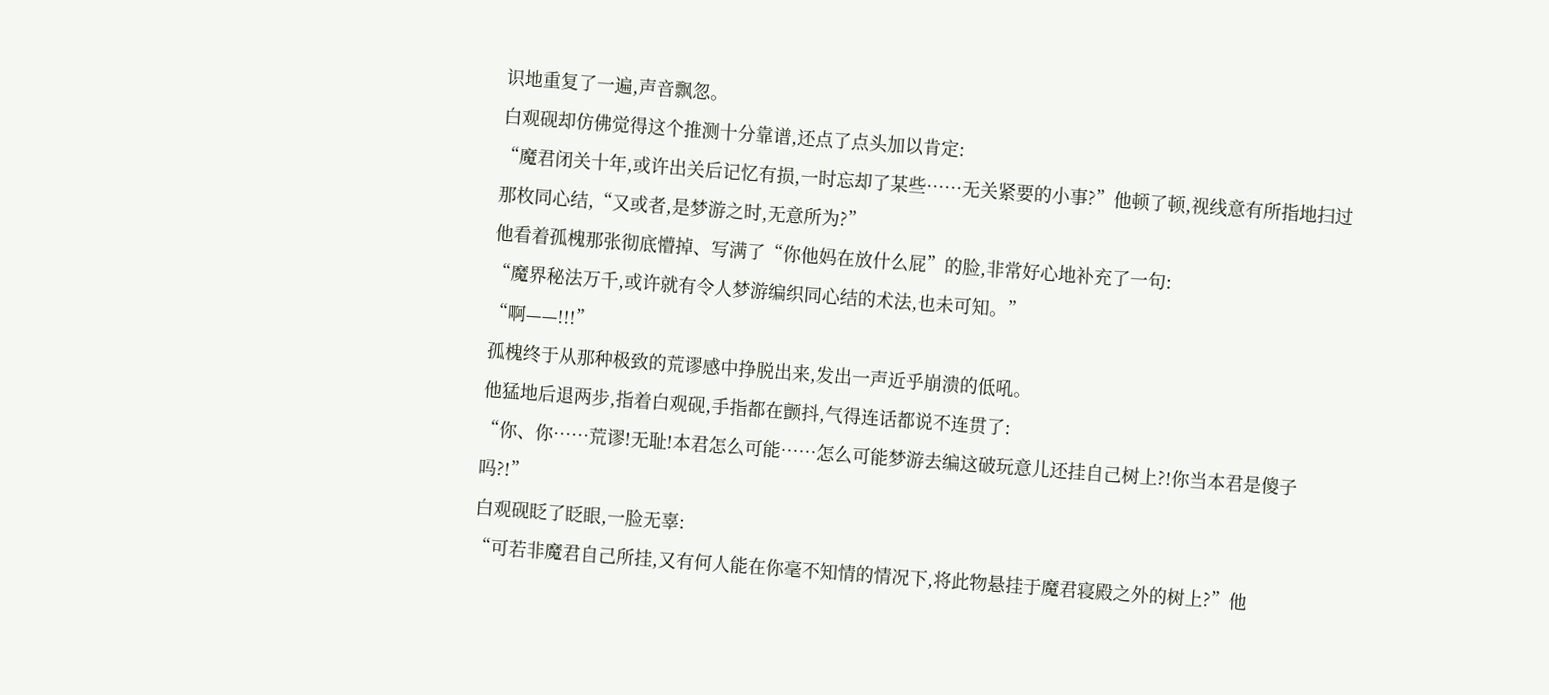识地重复了一遍,声音飘忽。
白观砚却仿佛觉得这个推测十分靠谱,还点了点头加以肯定:
“魔君闭关十年,或许出关后记忆有损,一时忘却了某些……无关紧要的小事?”他顿了顿,视线意有所指地扫过那枚同心结,“又或者,是梦游之时,无意所为?”
他看着孤槐那张彻底懵掉、写满了“你他妈在放什么屁”的脸,非常好心地补充了一句:
“魔界秘法万千,或许就有令人梦游编织同心结的术法,也未可知。”
“啊——!!!”
孤槐终于从那种极致的荒谬感中挣脱出来,发出一声近乎崩溃的低吼。
他猛地后退两步,指着白观砚,手指都在颤抖,气得连话都说不连贯了:
“你、你……荒谬!无耻!本君怎么可能……怎么可能梦游去编这破玩意儿还挂自己树上?!你当本君是傻子吗?!”
白观砚眨了眨眼,一脸无辜:
“可若非魔君自己所挂,又有何人能在你毫不知情的情况下,将此物悬挂于魔君寝殿之外的树上?”他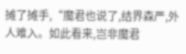摊了摊手,“魔君也说了,结界森严,外人难入。如此看来,岂非魔君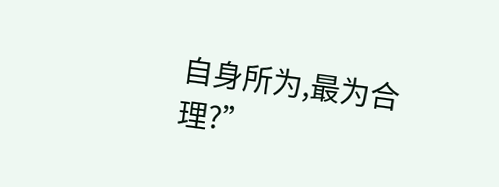自身所为,最为合理?”